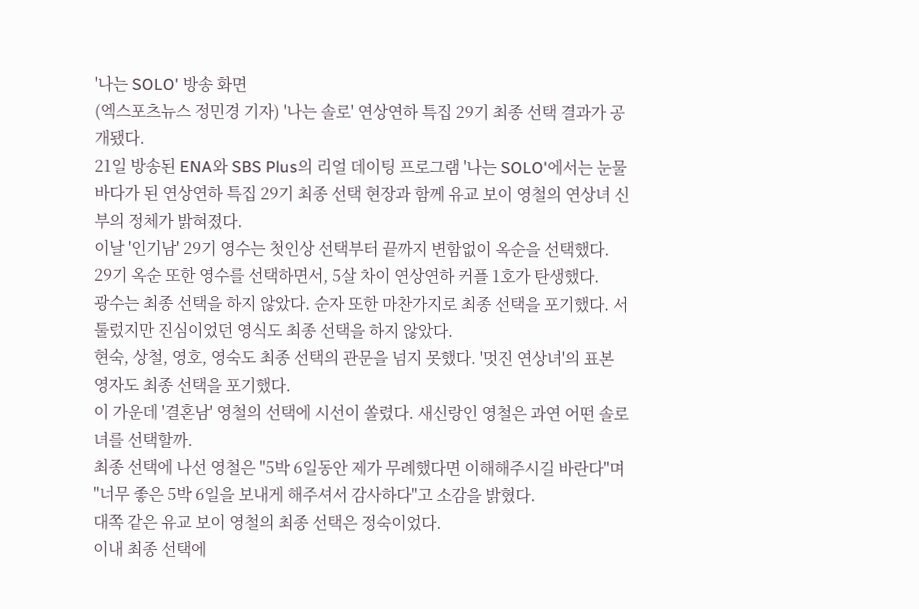'나는 SOLO' 방송 화면
(엑스포츠뉴스 정민경 기자) '나는 솔로' 연상연하 특집 29기 최종 선택 결과가 공개됐다.
21일 방송된 ENA와 SBS Plus의 리얼 데이팅 프로그램 '나는 SOLO'에서는 눈물바다가 된 연상연하 특집 29기 최종 선택 현장과 함께 유교 보이 영철의 연상녀 신부의 정체가 밝혀졌다.
이날 '인기남' 29기 영수는 첫인상 선택부터 끝까지 변함없이 옥순을 선택했다. 29기 옥순 또한 영수를 선택하면서, 5살 차이 연상연하 커플 1호가 탄생했다.
광수는 최종 선택을 하지 않았다. 순자 또한 마찬가지로 최종 선택을 포기했다. 서툴렀지만 진심이었던 영식도 최종 선택을 하지 않았다.
현숙, 상철, 영호, 영숙도 최종 선택의 관문을 넘지 못했다. '멋진 연상녀'의 표본 영자도 최종 선택을 포기했다.
이 가운데 '결혼남' 영철의 선택에 시선이 쏠렸다. 새신랑인 영철은 과연 어떤 솔로녀를 선택할까.
최종 선택에 나선 영철은 "5박 6일동안 제가 무례했다면 이해해주시길 바란다"며 "너무 좋은 5박 6일을 보내게 해주셔서 감사하다"고 소감을 밝혔다.
대쪽 같은 유교 보이 영철의 최종 선택은 정숙이었다.
이내 최종 선택에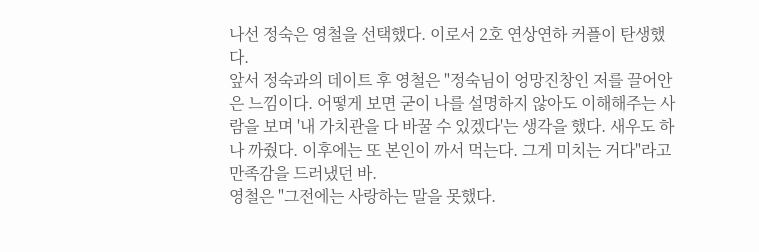나선 정숙은 영철을 선택했다. 이로서 2호 연상연하 커플이 탄생했다.
앞서 정숙과의 데이트 후 영철은 "정숙님이 엉망진창인 저를 끌어안은 느낌이다. 어떻게 보면 굳이 나를 설명하지 않아도 이해해주는 사람을 보며 '내 가치관을 다 바꿀 수 있겠다'는 생각을 했다. 새우도 하나 까줬다. 이후에는 또 본인이 까서 먹는다. 그게 미치는 거다"라고 만족감을 드러냈던 바.
영철은 "그전에는 사랑하는 말을 못했다.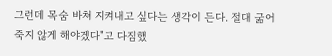그런데 목숨 바쳐 지켜내고 싶다는 생각이 든다. 절대 굶어 죽지 않게 해야겠다"고 다짐했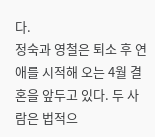다.
정숙과 영철은 퇴소 후 연애를 시적해 오는 4월 결혼을 앞두고 있다. 두 사람은 법적으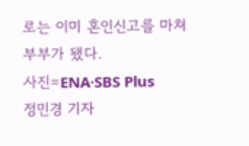로는 이미 혼인신고를 마쳐 부부가 됐다.
사진=ENA·SBS Plus
정민경 기자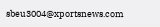sbeu3004@xportsnews.com